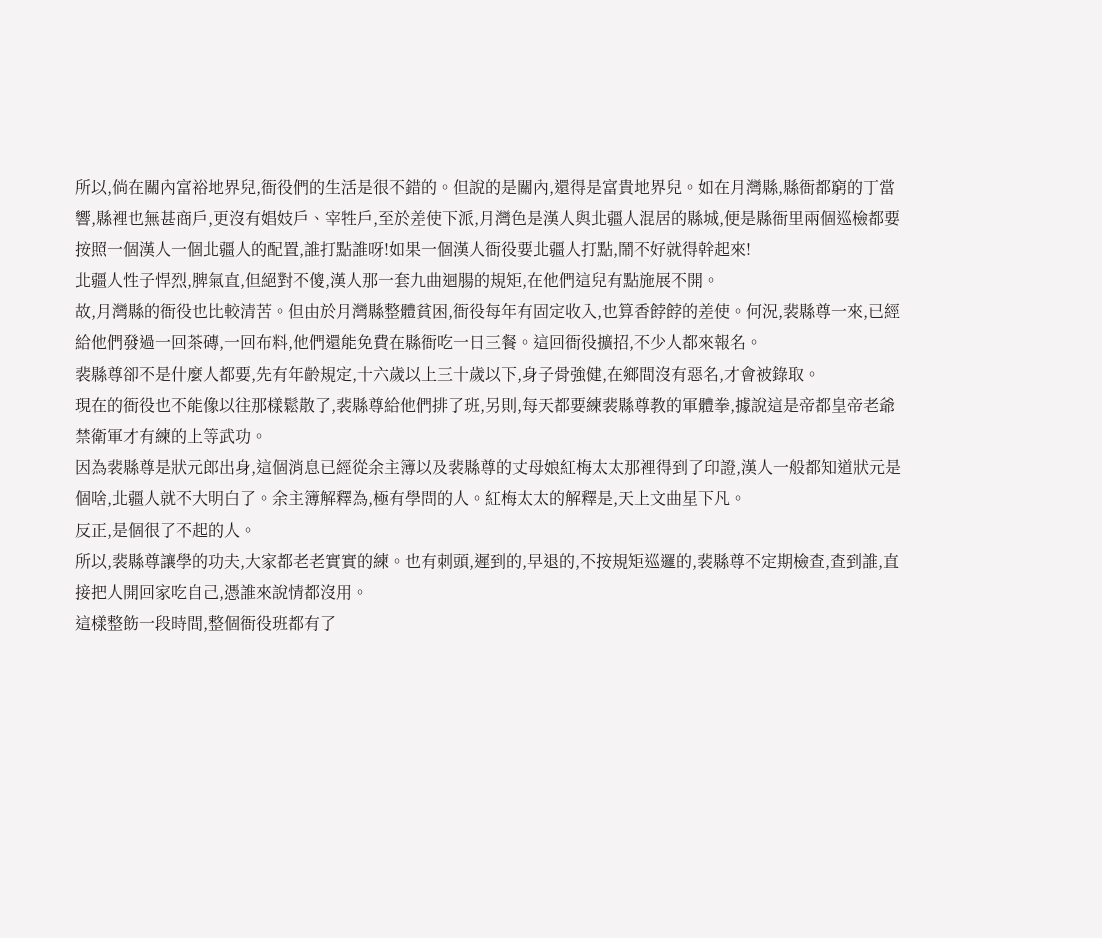所以,倘在關內富裕地界兒,衙役們的生活是很不錯的。但說的是關內,還得是富貴地界兒。如在月灣縣,縣衙都窮的丁當響,縣裡也無甚商戶,更沒有娼妓戶、宰牲戶,至於差使下派,月灣色是漢人與北疆人混居的縣城,便是縣衙里兩個巡檢都要按照一個漢人一個北疆人的配置,誰打點誰呀!如果一個漢人衙役要北疆人打點,鬧不好就得幹起來!
北疆人性子悍烈,脾氣直,但絕對不傻,漢人那一套九曲迴腸的規矩,在他們這兒有點施展不開。
故,月灣縣的衙役也比較清苦。但由於月灣縣整體貧困,衙役每年有固定收入,也算香餑餑的差使。何況,裴縣尊一來,已經給他們發過一回茶磚,一回布料,他們還能免費在縣衙吃一日三餐。這回衙役擴招,不少人都來報名。
裴縣尊卻不是什麼人都要,先有年齡規定,十六歲以上三十歲以下,身子骨強健,在鄉間沒有惡名,才會被錄取。
現在的衙役也不能像以往那樣鬆散了,裴縣尊給他們排了班,另則,每天都要練裴縣尊教的軍體拳,據說這是帝都皇帝老爺禁衛軍才有練的上等武功。
因為裴縣尊是狀元郎出身,這個消息已經從余主簿以及裴縣尊的丈母娘紅梅太太那裡得到了印證,漢人一般都知道狀元是個啥,北疆人就不大明白了。余主簿解釋為,極有學問的人。紅梅太太的解釋是,天上文曲星下凡。
反正,是個很了不起的人。
所以,裴縣尊讓學的功夫,大家都老老實實的練。也有刺頭,遲到的,早退的,不按規矩巡邏的,裴縣尊不定期檢查,查到誰,直接把人開回家吃自己,憑誰來說情都沒用。
這樣整飭一段時間,整個衙役班都有了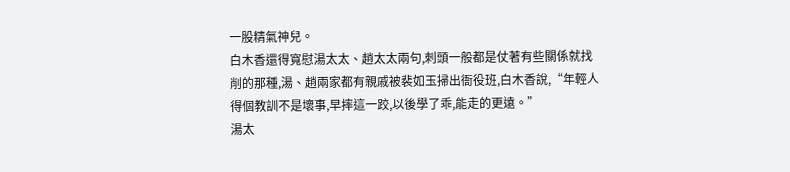一股精氣神兒。
白木香還得寬慰湯太太、趙太太兩句,刺頭一般都是仗著有些關係就找削的那種,湯、趙兩家都有親戚被裴如玉掃出衙役班,白木香說,“年輕人得個教訓不是壞事,早摔這一跤,以後學了乖,能走的更遠。”
湯太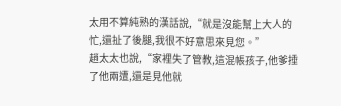太用不算純熟的漢話說,“就是沒能幫上大人的忙,還扯了後腿,我很不好意思來見您。”
趙太太也說,“家裡失了管教,這混帳孩子,他爹捶了他兩遭,還是見他就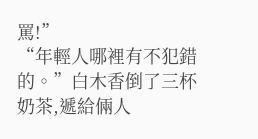罵!”
“年輕人哪裡有不犯錯的。”白木香倒了三杯奶茶,遞給倆人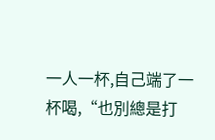一人一杯,自己端了一杯喝,“也別總是打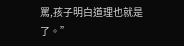罵,孩子明白道理也就是了。”